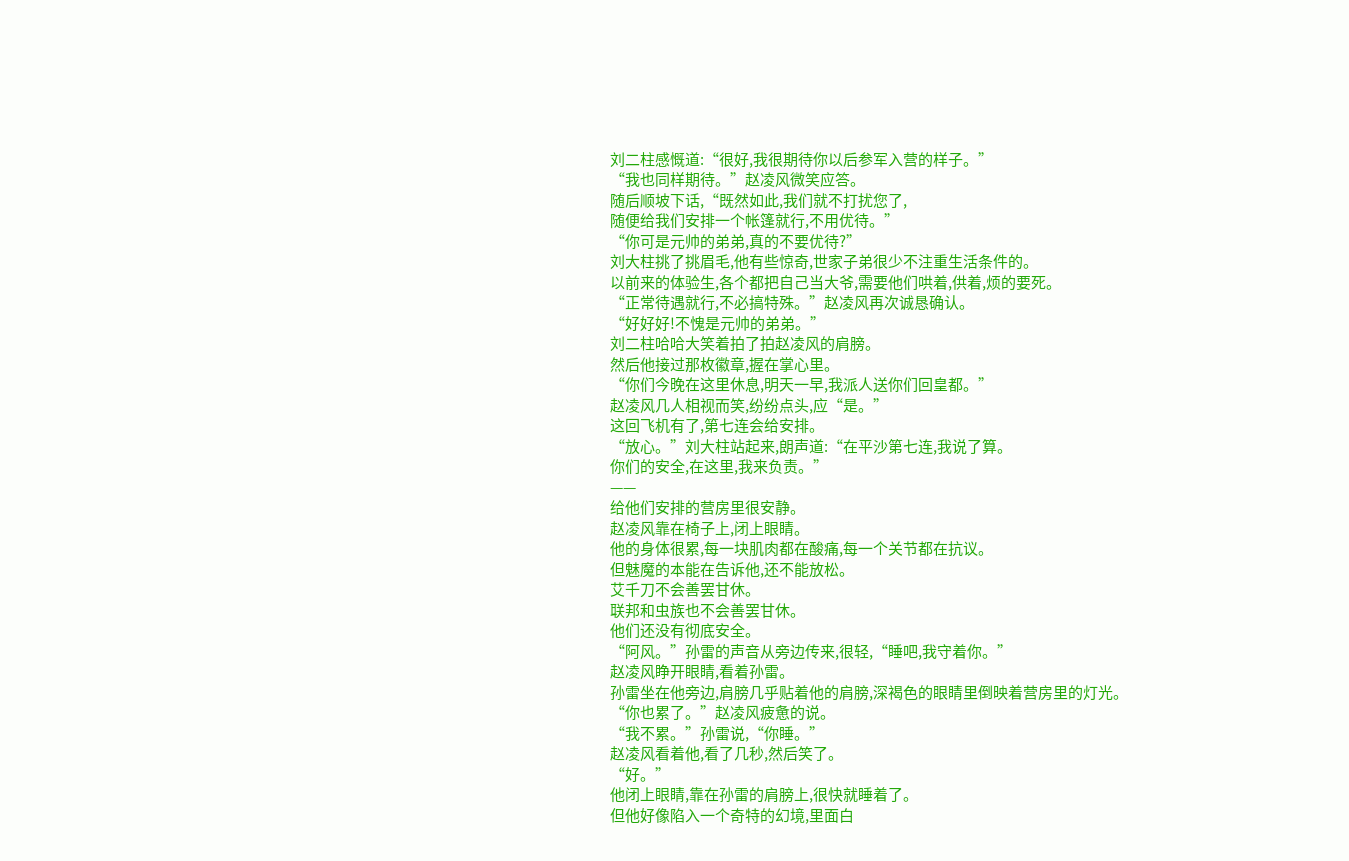刘二柱感慨道:“很好,我很期待你以后参军入营的样子。”
“我也同样期待。”赵凌风微笑应答。
随后顺坡下话,“既然如此,我们就不打扰您了,
随便给我们安排一个帐篷就行,不用优待。”
“你可是元帅的弟弟,真的不要优待?”
刘大柱挑了挑眉毛,他有些惊奇,世家子弟很少不注重生活条件的。
以前来的体验生,各个都把自己当大爷,需要他们哄着,供着,烦的要死。
“正常待遇就行,不必搞特殊。”赵凌风再次诚恳确认。
“好好好!不愧是元帅的弟弟。”
刘二柱哈哈大笑着拍了拍赵凌风的肩膀。
然后他接过那枚徽章,握在掌心里。
“你们今晚在这里休息,明天一早,我派人送你们回皇都。”
赵凌风几人相视而笑,纷纷点头,应“是。”
这回飞机有了,第七连会给安排。
“放心。”刘大柱站起来,朗声道:“在平沙第七连,我说了算。
你们的安全,在这里,我来负责。”
——
给他们安排的营房里很安静。
赵凌风靠在椅子上,闭上眼睛。
他的身体很累,每一块肌肉都在酸痛,每一个关节都在抗议。
但魅魔的本能在告诉他,还不能放松。
艾千刀不会善罢甘休。
联邦和虫族也不会善罢甘休。
他们还没有彻底安全。
“阿风。”孙雷的声音从旁边传来,很轻,“睡吧,我守着你。”
赵凌风睁开眼睛,看着孙雷。
孙雷坐在他旁边,肩膀几乎贴着他的肩膀,深褐色的眼睛里倒映着营房里的灯光。
“你也累了。”赵凌风疲惫的说。
“我不累。”孙雷说,“你睡。”
赵凌风看着他,看了几秒,然后笑了。
“好。”
他闭上眼睛,靠在孙雷的肩膀上,很快就睡着了。
但他好像陷入一个奇特的幻境,里面白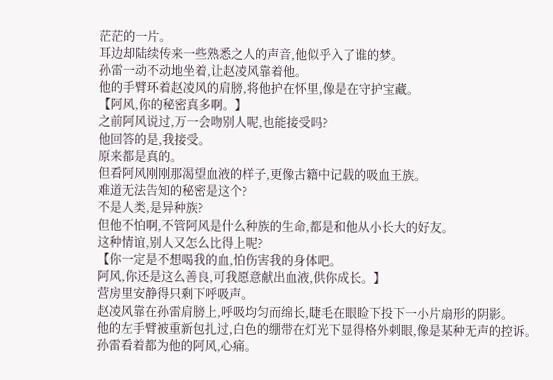茫茫的一片。
耳边却陆续传来一些熟悉之人的声音,他似乎入了谁的梦。
孙雷一动不动地坐着,让赵凌风靠着他。
他的手臂环着赵凌风的肩膀,将他护在怀里,像是在守护宝藏。
【阿风,你的秘密真多啊。】
之前阿风说过,万一会吻别人呢,也能接受吗?
他回答的是,我接受。
原来都是真的。
但看阿风刚刚那渴望血液的样子,更像古籍中记载的吸血王族。
难道无法告知的秘密是这个?
不是人类,是异种族?
但他不怕啊,不管阿风是什么种族的生命,都是和他从小长大的好友。
这种情谊,别人又怎么比得上呢?
【你一定是不想喝我的血,怕伤害我的身体吧。
阿风,你还是这么善良,可我愿意献出血液,供你成长。】
营房里安静得只剩下呼吸声。
赵凌风靠在孙雷肩膀上,呼吸均匀而绵长,睫毛在眼睑下投下一小片扇形的阴影。
他的左手臂被重新包扎过,白色的绷带在灯光下显得格外刺眼,像是某种无声的控诉。
孙雷看着都为他的阿风,心痛。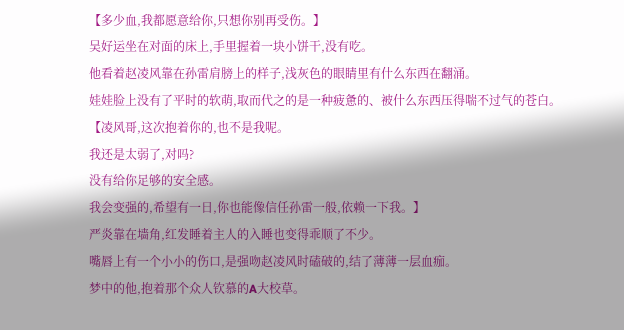【多少血,我都愿意给你,只想你别再受伤。】
吴好运坐在对面的床上,手里握着一块小饼干,没有吃。
他看着赵凌风靠在孙雷肩膀上的样子,浅灰色的眼睛里有什么东西在翻涌。
娃娃脸上没有了平时的软萌,取而代之的是一种疲惫的、被什么东西压得喘不过气的苍白。
【凌风哥,这次抱着你的,也不是我呢。
我还是太弱了,对吗?
没有给你足够的安全感。
我会变强的,希望有一日,你也能像信任孙雷一般,依赖一下我。】
严炎靠在墙角,红发睡着主人的入睡也变得乖顺了不少。
嘴唇上有一个小小的伤口,是强吻赵凌风时磕破的,结了薄薄一层血痂。
梦中的他,抱着那个众人钦慕的A大校草。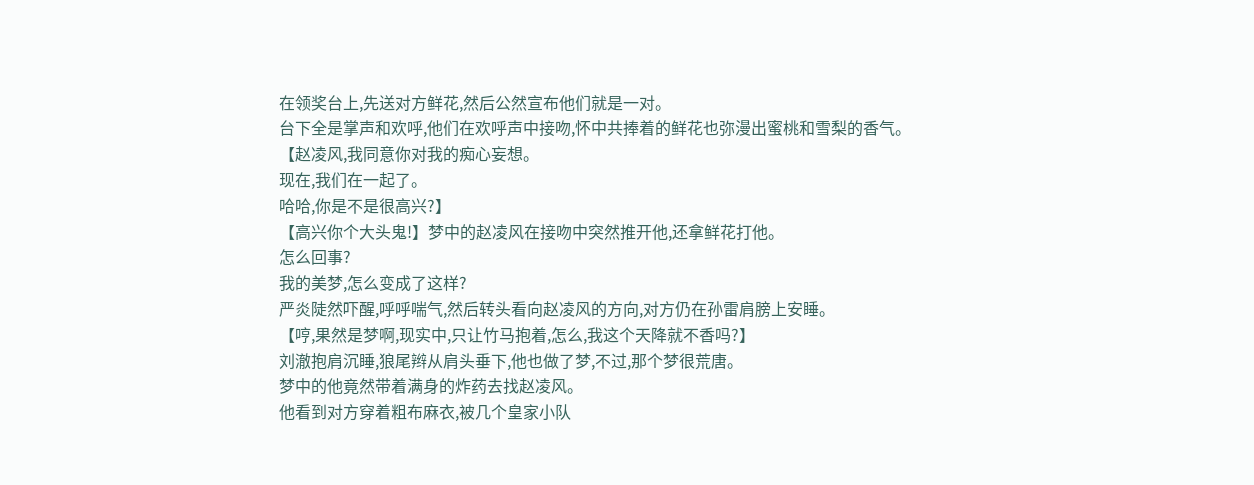在领奖台上,先送对方鲜花,然后公然宣布他们就是一对。
台下全是掌声和欢呼,他们在欢呼声中接吻,怀中共捧着的鲜花也弥漫出蜜桃和雪梨的香气。
【赵凌风,我同意你对我的痴心妄想。
现在,我们在一起了。
哈哈,你是不是很高兴?】
【高兴你个大头鬼!】梦中的赵凌风在接吻中突然推开他,还拿鲜花打他。
怎么回事?
我的美梦,怎么变成了这样?
严炎陡然吓醒,呼呼喘气,然后转头看向赵凌风的方向,对方仍在孙雷肩膀上安睡。
【哼,果然是梦啊,现实中,只让竹马抱着,怎么,我这个天降就不香吗?】
刘澈抱肩沉睡,狼尾辫从肩头垂下,他也做了梦,不过,那个梦很荒唐。
梦中的他竟然带着满身的炸药去找赵凌风。
他看到对方穿着粗布麻衣,被几个皇家小队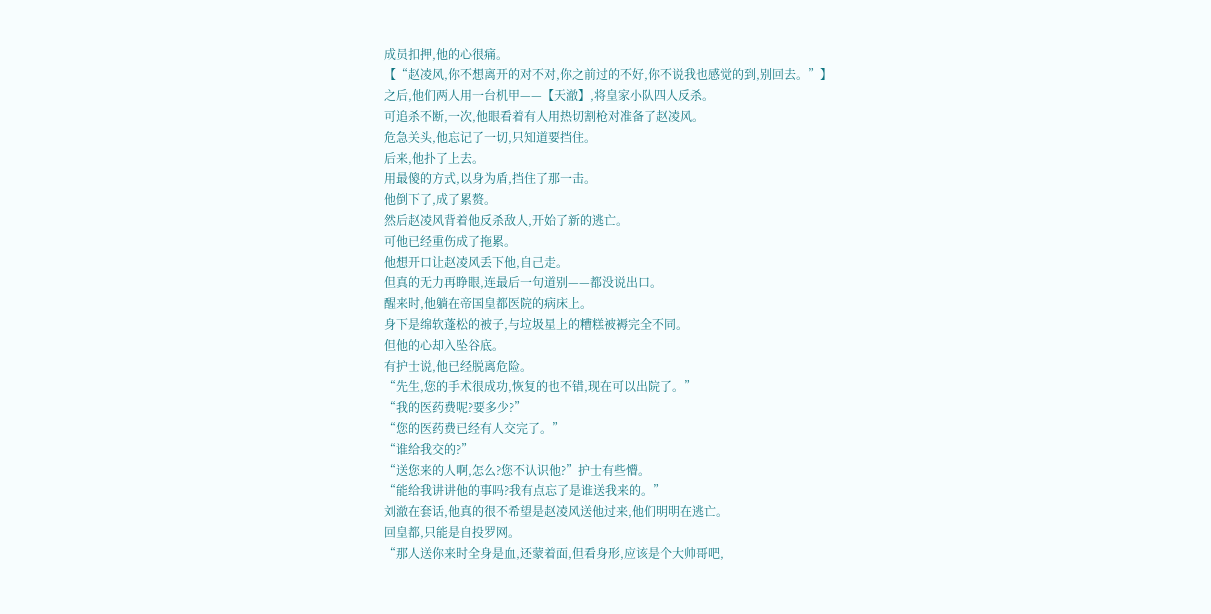成员扣押,他的心很痛。
【“赵凌风,你不想离开的对不对,你之前过的不好,你不说我也感觉的到,别回去。”】
之后,他们两人用一台机甲——【天澈】,将皇家小队四人反杀。
可追杀不断,一次,他眼看着有人用热切割枪对准备了赵凌风。
危急关头,他忘记了一切,只知道要挡住。
后来,他扑了上去。
用最傻的方式,以身为盾,挡住了那一击。
他倒下了,成了累赘。
然后赵凌风背着他反杀敌人,开始了新的逃亡。
可他已经重伤成了拖累。
他想开口让赵凌风丢下他,自己走。
但真的无力再睁眼,连最后一句道别——都没说出口。
醒来时,他躺在帝国皇都医院的病床上。
身下是绵软蓬松的被子,与垃圾星上的糟糕被褥完全不同。
但他的心却入坠谷底。
有护士说,他已经脱离危险。
“先生,您的手术很成功,恢复的也不错,现在可以出院了。”
“我的医药费呢?要多少?”
“您的医药费已经有人交完了。”
“谁给我交的?”
“送您来的人啊,怎么?您不认识他?”护士有些懵。
“能给我讲讲他的事吗?我有点忘了是谁送我来的。”
刘澈在套话,他真的很不希望是赵凌风送他过来,他们明明在逃亡。
回皇都,只能是自投罗网。
“那人送你来时全身是血,还蒙着面,但看身形,应该是个大帅哥吧,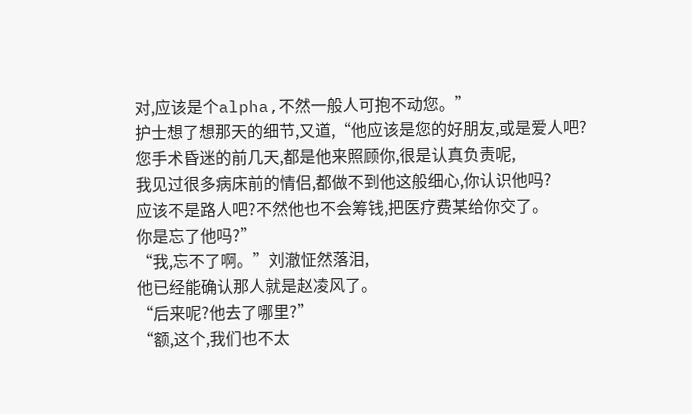对,应该是个alpha,不然一般人可抱不动您。”
护士想了想那天的细节,又道,“他应该是您的好朋友,或是爱人吧?
您手术昏迷的前几天,都是他来照顾你,很是认真负责呢,
我见过很多病床前的情侣,都做不到他这般细心,你认识他吗?
应该不是路人吧?不然他也不会筹钱,把医疗费某给你交了。
你是忘了他吗?”
“我,忘不了啊。”刘澈怔然落泪,
他已经能确认那人就是赵凌风了。
“后来呢?他去了哪里?”
“额,这个,我们也不太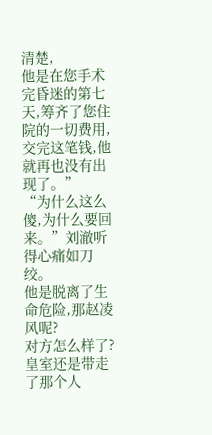清楚,
他是在您手术完昏迷的第七天,筹齐了您住院的一切费用,
交完这笔钱,他就再也没有出现了。”
“为什么这么傻,为什么要回来。”刘澈听得心痛如刀绞。
他是脱离了生命危险,那赵凌风呢?
对方怎么样了?
皇室还是带走了那个人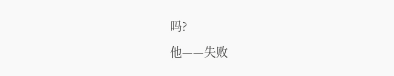吗?
他——失败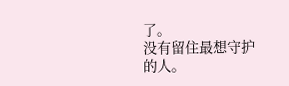了。
没有留住最想守护的人。